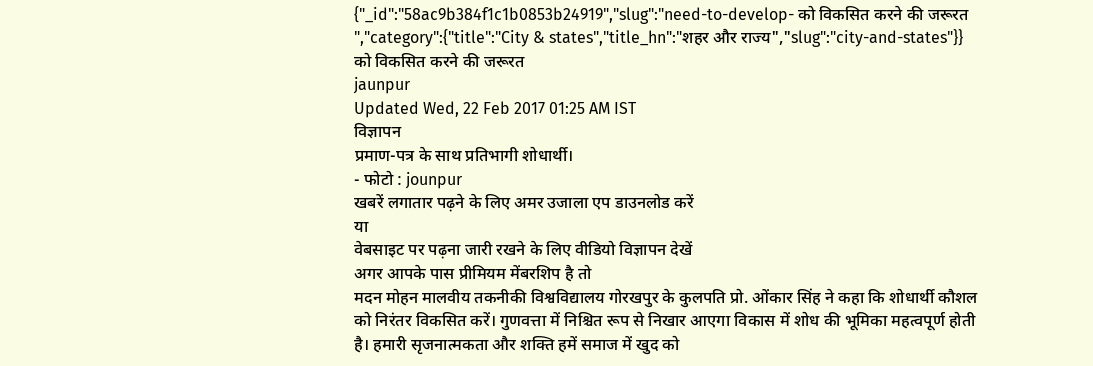{"_id":"58ac9b384f1c1b0853b24919","slug":"need-to-develop- को विकसित करने की जरूरत ","category":{"title":"City & states","title_hn":"शहर और राज्य","slug":"city-and-states"}}
को विकसित करने की जरूरत
jaunpur
Updated Wed, 22 Feb 2017 01:25 AM IST
विज्ञापन
प्रमाण-पत्र के साथ प्रतिभागी शोधार्थी।
- फोटो : jounpur
खबरें लगातार पढ़ने के लिए अमर उजाला एप डाउनलोड करें
या
वेबसाइट पर पढ़ना जारी रखने के लिए वीडियो विज्ञापन देखें
अगर आपके पास प्रीमियम मेंबरशिप है तो
मदन मोहन मालवीय तकनीकी विश्वविद्यालय गोरखपुर के कुलपति प्रो. ओंकार सिंह ने कहा कि शोधार्थी कौशल को निरंतर विकसित करें। गुणवत्ता में निश्चित रूप से निखार आएगा विकास में शोध की भूमिका महत्वपूर्ण होती है। हमारी सृजनात्मकता और शक्ति हमें समाज में खुद को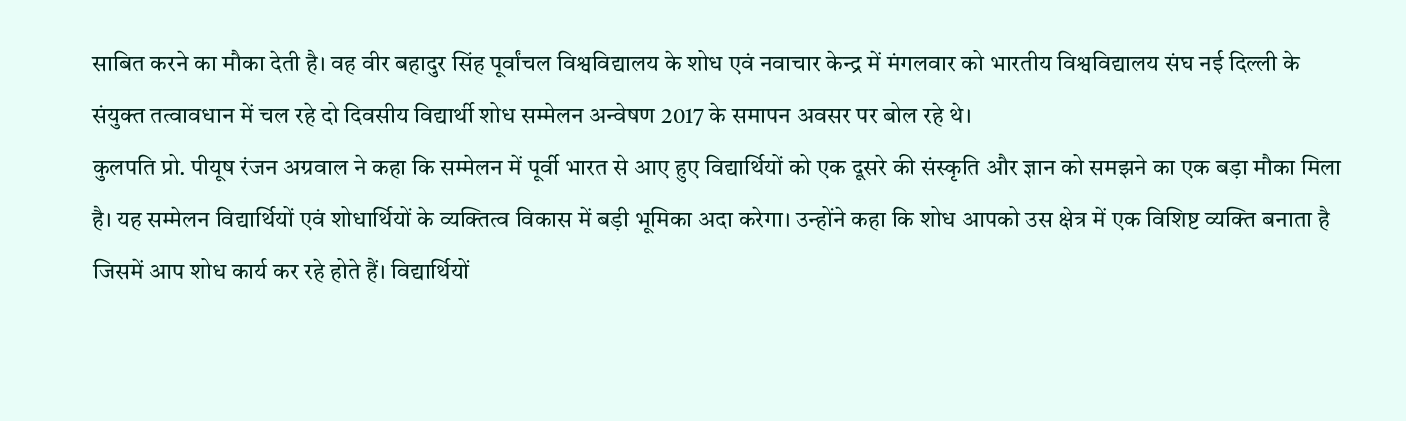साबित करने का मौका देती है। वह वीर बहादुर सिंह पूर्वांचल विश्वविद्यालय के शोध एवं नवाचार केन्द्र में मंगलवार को भारतीय विश्वविद्यालय संघ नई दिल्ली के संयुक्त तत्वावधान में चल रहे दो दिवसीय विद्यार्थी शोध सम्मेलन अन्वेषण 2017 के समापन अवसर पर बोल रहे थे।
कुलपति प्रो. पीयूष रंजन अग्रवाल ने कहा कि सम्मेलन में पूर्वी भारत से आए हुए विद्यार्थियों को एक दूसरे की संस्कृति और ज्ञान को समझने का एक बड़ा मौका मिला है। यह सम्मेलन विद्यार्थियों एवं शोधार्थियों के व्यक्तित्व विकास में बड़ी भूमिका अदा करेगा। उन्होंने कहा कि शोध आपको उस क्षेत्र में एक विशिष्ट व्यक्ति बनाता है जिसमें आप शोध कार्य कर रहे होते हैं। विद्यार्थियों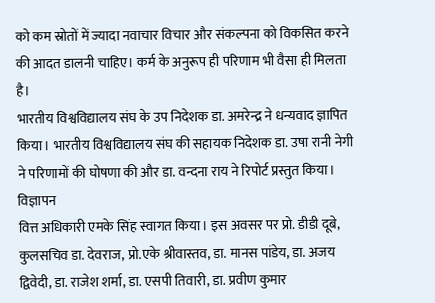को कम स्रोतों में ज्यादा नवाचार विचार और संकल्पना को विकसित करने की आदत डालनी चाहिए। कर्म के अनुरूप ही परिणाम भी वैसा ही मिलता है।
भारतीय विश्वविद्यालय संघ के उप निदेशक डा. अमरेन्द्र ने धन्यवाद ज्ञापित किया। भारतीय विश्वविद्यालय संघ की सहायक निदेशक डा. उषा रानी नेगी ने परिणामों की घोषणा की और डा. वन्दना राय ने रिपोर्ट प्रस्तुत किया।
विज्ञापन
वित्त अधिकारी एमके सिंह स्वागत किया। इस अवसर पर प्रो. डीडी दूबे, कुलसचिव डा. देवराज, प्रो.एके श्रीवास्तव, डा. मानस पांडेय, डा. अजय द्विवेदी, डा. राजेश शर्मा, डा. एसपी तिवारी, डा. प्रवीण कुमार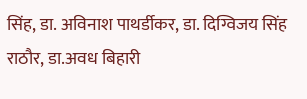सिंह, डा. अविनाश पाथर्डीकर, डा. दिग्विजय सिंह राठौर, डा.अवध बिहारी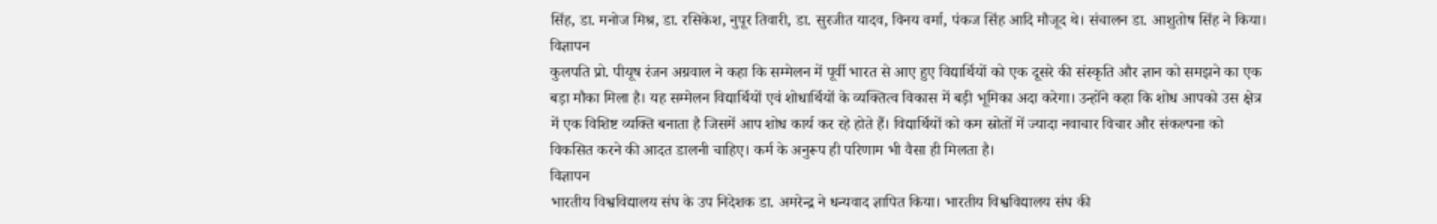सिंह, डा. मनोज मिश्र, डा. रसिकेश, नुपूर तिवारी, डा. सुरजीत यादव, विनय वर्मा, पंकज सिंह आदि मौजूद थे। संचालन डा. आशुतोष सिंह ने किया।
विज्ञापन
कुलपति प्रो. पीयूष रंजन अग्रवाल ने कहा कि सम्मेलन में पूर्वी भारत से आए हुए विद्यार्थियों को एक दूसरे की संस्कृति और ज्ञान को समझने का एक बड़ा मौका मिला है। यह सम्मेलन विद्यार्थियों एवं शोधार्थियों के व्यक्तित्व विकास में बड़ी भूमिका अदा करेगा। उन्होंने कहा कि शोध आपको उस क्षेत्र में एक विशिष्ट व्यक्ति बनाता है जिसमें आप शोध कार्य कर रहे होते हैं। विद्यार्थियों को कम स्रोतों में ज्यादा नवाचार विचार और संकल्पना को विकसित करने की आदत डालनी चाहिए। कर्म के अनुरूप ही परिणाम भी वैसा ही मिलता है।
विज्ञापन
भारतीय विश्वविद्यालय संघ के उप निदेशक डा. अमरेन्द्र ने धन्यवाद ज्ञापित किया। भारतीय विश्वविद्यालय संघ की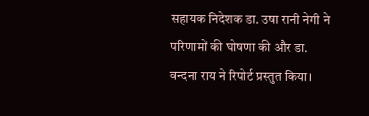सहायक निदेशक डा. उषा रानी नेगी ने परिणामों की घोषणा की और डा. वन्दना राय ने रिपोर्ट प्रस्तुत किया।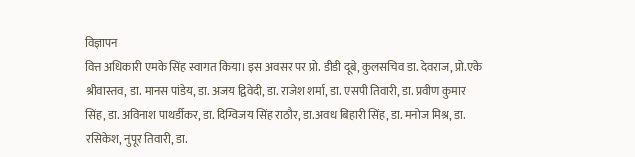विज्ञापन
वित्त अधिकारी एमके सिंह स्वागत किया। इस अवसर पर प्रो. डीडी दूबे, कुलसचिव डा. देवराज, प्रो.एके श्रीवास्तव, डा. मानस पांडेय, डा. अजय द्विवेदी, डा. राजेश शर्मा, डा. एसपी तिवारी, डा. प्रवीण कुमार सिंह, डा. अविनाश पाथर्डीकर, डा. दिग्विजय सिंह राठौर, डा.अवध बिहारी सिंह, डा. मनोज मिश्र, डा. रसिकेश, नुपूर तिवारी, डा.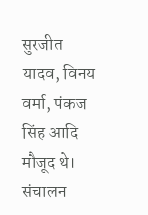सुरजीत यादव, विनय वर्मा, पंकज सिंह आदि मौजूद थे। संचालन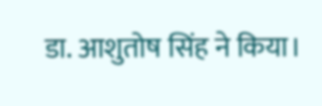डा. आशुतोष सिंह ने किया।